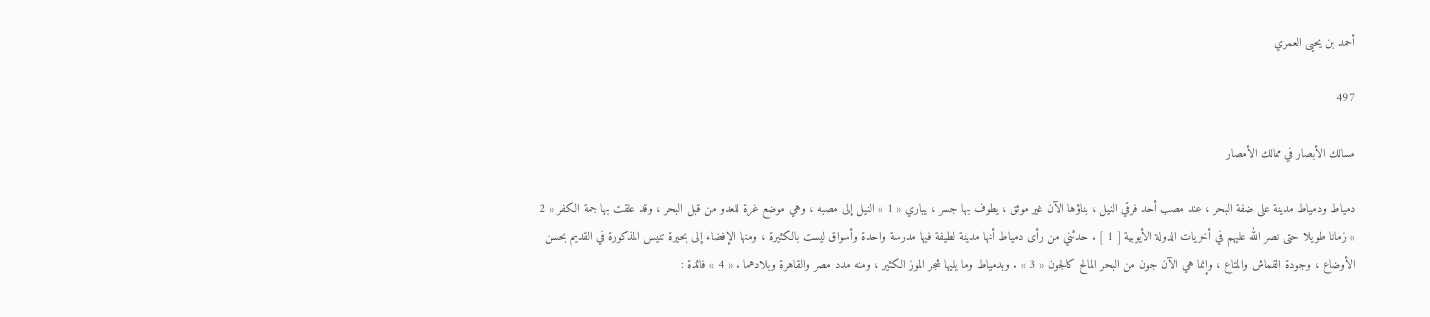أحمد بن يحيى العمري

497

مسالك الأبصار في ممالك الأمصار

دمياط ودمياط مدينة على ضفة البحر ، عند مصب أحد فرقي النيل ، بناؤها الآن غير موثق ، يطوف بها جسر ، يباري « 1 » النيل إلى مصبه ، وهي موضع غرة للعدو من قبل البحر ، وقد علقت بها جمة الكفر « 2 » زمانا طويلا حتى نصر الله عليهم في أخريات الدولة الأيوبية [ 1 ] . حدثني من رأى دمياط أنها مدينة لطيفة فيها مدرسة واحدة وأسواق ليست بالكثيرة ، ومنها الإفضاء إلى بحيرة تنيس المذكورة في القديم بحسن الأوضاع ، وجودة القماش والمتاع ، وإنما هي الآن جون من البحر المالح كالجون « 3 » . وبدمياط وما يليها شجر الموز الكثير ، ومنه مدد مصر والقاهرة وبلادهما . « 4 » فائدة :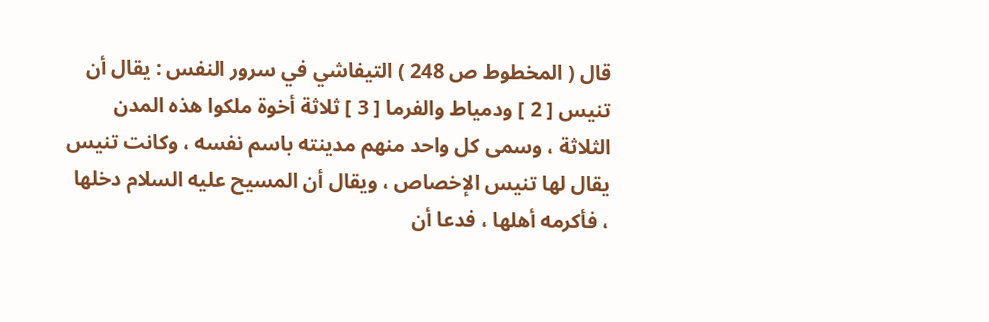قال ( المخطوط ص 248 ) التيفاشي في سرور النفس : يقال أن تنيس [ 2 ] ودمياط والفرما [ 3 ] ثلاثة أخوة ملكوا هذه المدن الثلاثة ، وسمى كل واحد منهم مدينته باسم نفسه ، وكانت تنيس يقال لها تنيس الإخصاص ، ويقال أن المسيح عليه السلام دخلها ، فأكرمه أهلها ، فدعا أن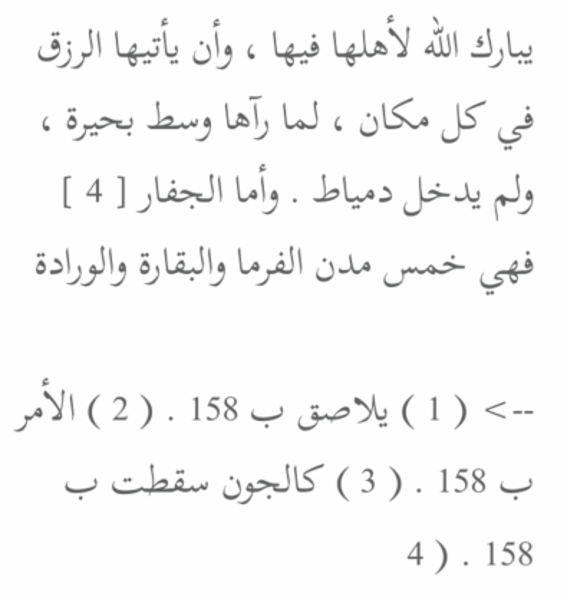يبارك الله لأهلها فيها ، وأن يأتيها الرزق في كل مكان ، لما رآها وسط بحيرة ، ولم يدخل دمياط . وأما الجفار [ 4 ] فهي خمس مدن الفرما والبقارة والورادة

--> ( 1 ) يلاصق ب 158 . ( 2 ) الأمر ب 158 . ( 3 ) كالجون سقطت ب 158 . ( 4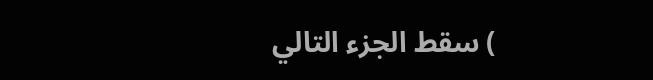) سقط الجزء التالي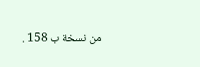من نسخة ب 158 .